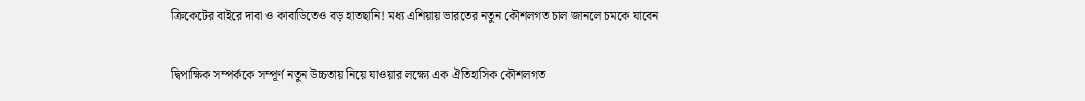ক্রিকেটের বাইরে দাবা ও কাবাডিতেও বড় হাতছানি! মধ্য এশিয়ায় ভারতের নতুন কৌশলগত চাল জানলে চমকে যাবেন

দ্বিপাক্ষিক সম্পর্ককে সম্পূর্ণ নতুন উচ্চতায় নিয়ে যাওয়ার লক্ষ্যে এক ঐতিহাসিক কৌশলগত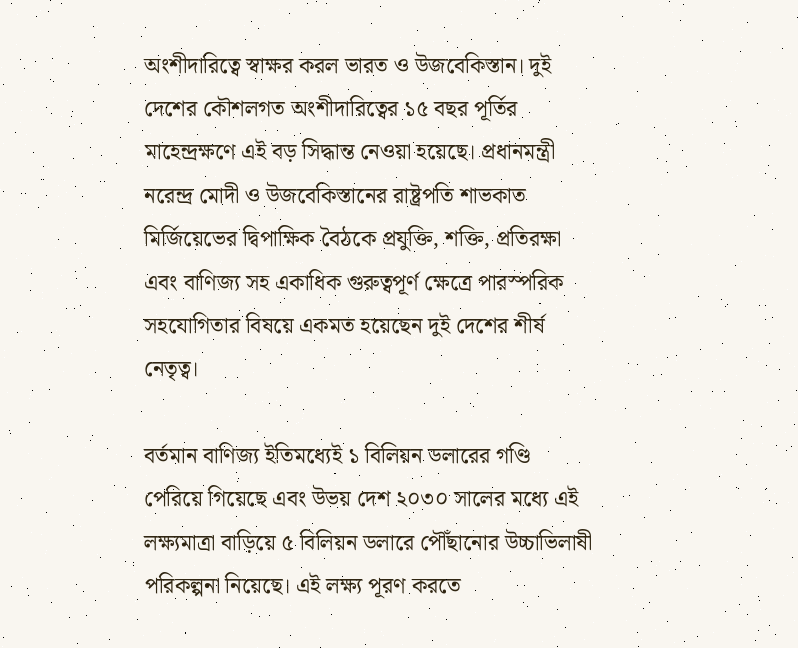অংশীদারিত্বে স্বাক্ষর করল ভারত ও উজবেকিস্তান। দুই দেশের কৌশলগত অংশীদারিত্বের ১৫ বছর পূর্তির মাহেন্দ্রক্ষণে এই বড় সিদ্ধান্ত নেওয়া হয়েছে। প্রধানমন্ত্রী নরেন্দ্র মোদী ও উজবেকিস্তানের রাষ্ট্রপতি শাভকাত মির্জিয়েভের দ্বিপাক্ষিক বৈঠকে প্রযুক্তি, শক্তি, প্রতিরক্ষা এবং বাণিজ্য সহ একাধিক গুরুত্বপূর্ণ ক্ষেত্রে পারস্পরিক সহযোগিতার বিষয়ে একমত হয়েছেন দুই দেশের শীর্ষ নেতৃত্ব।

বর্তমান বাণিজ্য ইতিমধ্যেই ১ বিলিয়ন ডলারের গণ্ডি পেরিয়ে গিয়েছে এবং উভয় দেশ ২০৩০ সালের মধ্যে এই লক্ষ্যমাত্রা বাড়িয়ে ৫ বিলিয়ন ডলারে পৌঁছানোর উচ্চাভিলাষী পরিকল্পনা নিয়েছে। এই লক্ষ্য পূরণ করতে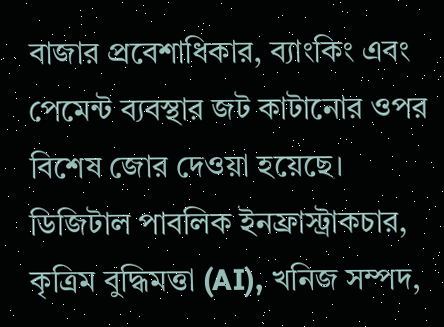বাজার প্রবেশাধিকার, ব্যাংকিং এবং পেমেন্ট ব্যবস্থার জট কাটানোর ওপর বিশেষ জোর দেওয়া হয়েছে। ডিজিটাল পাবলিক ইনফ্রাস্ট্রাকচার, কৃত্রিম বুদ্ধিমত্তা (AI), খনিজ সম্পদ,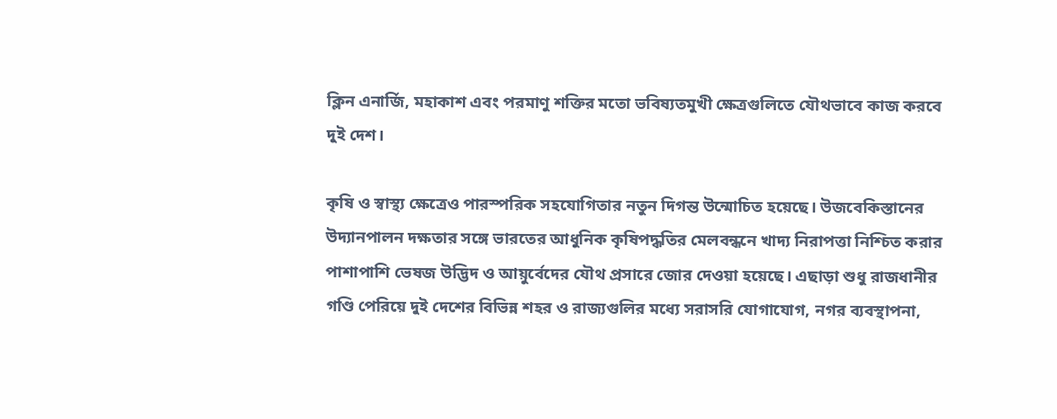ক্লিন এনার্জি, মহাকাশ এবং পরমাণু শক্তির মতো ভবিষ্যতমুখী ক্ষেত্রগুলিতে যৌথভাবে কাজ করবে দুই দেশ।

কৃষি ও স্বাস্থ্য ক্ষেত্রেও পারস্পরিক সহযোগিতার নতুন দিগন্ত উন্মোচিত হয়েছে। উজবেকিস্তানের উদ্যানপালন দক্ষতার সঙ্গে ভারতের আধুনিক কৃষিপদ্ধতির মেলবন্ধনে খাদ্য নিরাপত্তা নিশ্চিত করার পাশাপাশি ভেষজ উদ্ভিদ ও আয়ুর্বেদের যৌথ প্রসারে জোর দেওয়া হয়েছে। এছাড়া শুধু রাজধানীর গণ্ডি পেরিয়ে দুই দেশের বিভিন্ন শহর ও রাজ্যগুলির মধ্যে সরাসরি যোগাযোগ, নগর ব্যবস্থাপনা,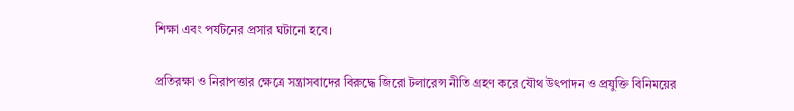শিক্ষা এবং পর্যটনের প্রসার ঘটানো হবে।

প্রতিরক্ষা ও নিরাপত্তার ক্ষেত্রে সন্ত্রাসবাদের বিরুদ্ধে জিরো টলারেন্স নীতি গ্রহণ করে যৌথ উৎপাদন ও প্রযুক্তি বিনিময়ের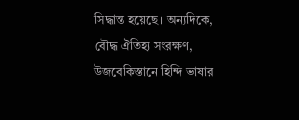সিদ্ধান্ত হয়েছে। অন্যদিকে, বৌদ্ধ ঐতিহ্য সংরক্ষণ, উজবেকিস্তানে হিন্দি ভাষার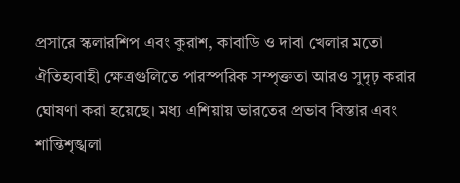প্রসারে স্কলারশিপ এবং কুরাশ, কাবাডি ও দাবা খেলার মতো ঐতিহ্যবাহী ক্ষেত্রগুলিতে পারস্পরিক সম্পৃক্ততা আরও সুদৃঢ় করার ঘোষণা করা হয়েছে। মধ্য এশিয়ায় ভারতের প্রভাব বিস্তার এবং শান্তিশৃঙ্খলা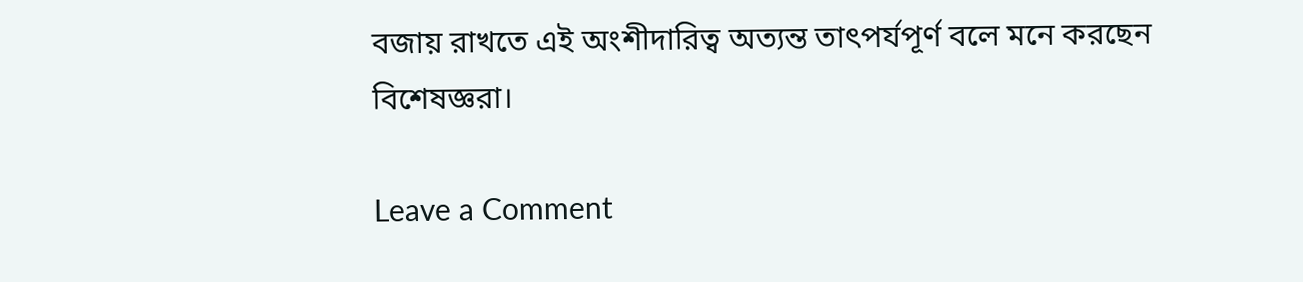বজায় রাখতে এই অংশীদারিত্ব অত্যন্ত তাৎপর্যপূর্ণ বলে মনে করছেন বিশেষজ্ঞরা।

Leave a Comment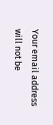Your email address will not be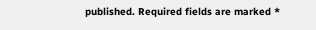published. Required fields are marked *